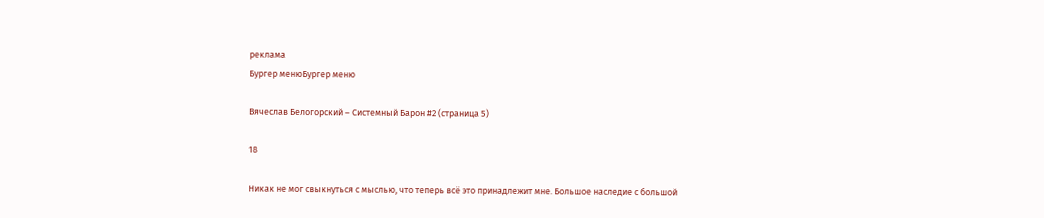реклама
Бургер менюБургер меню

Вячеслав Белогорский – Системный Барон #2 (страница 5)

18

Никак не мог свыкнуться с мыслью, что теперь всё это принадлежит мне. Большое наследие с большой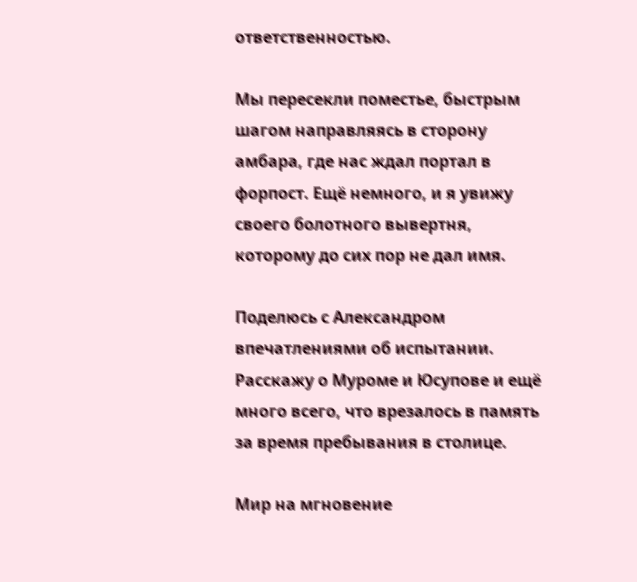ответственностью.

Мы пересекли поместье, быстрым шагом направляясь в сторону амбара, где нас ждал портал в форпост. Ещё немного, и я увижу своего болотного вывертня, которому до сих пор не дал имя.

Поделюсь с Александром впечатлениями об испытании. Расскажу о Муроме и Юсупове и ещё много всего, что врезалось в память за время пребывания в столице.

Мир на мгновение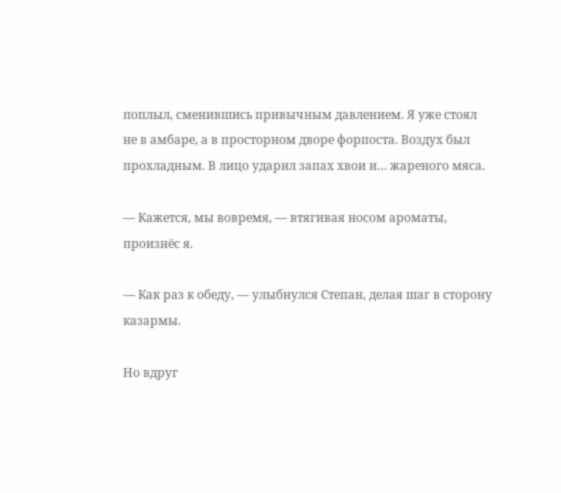поплыл, сменившись привычным давлением. Я уже стоял не в амбаре, а в просторном дворе форпоста. Воздух был прохладным. В лицо ударил запах хвои и… жареного мяса.

— Кажется, мы вовремя, — втягивая носом ароматы, произнёс я.

— Как раз к обеду, — улыбнулся Степан, делая шаг в сторону казармы.

Но вдруг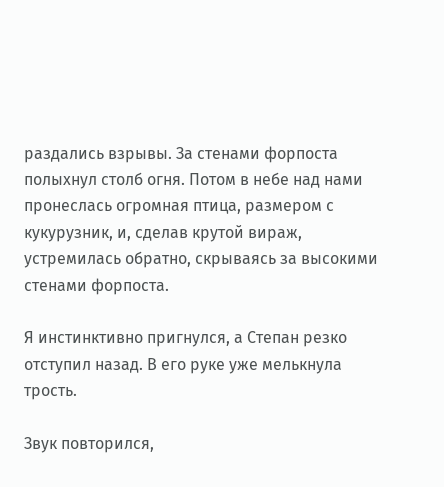раздались взрывы. За стенами форпоста полыхнул столб огня. Потом в небе над нами пронеслась огромная птица, размером с кукурузник, и, сделав крутой вираж, устремилась обратно, скрываясь за высокими стенами форпоста.

Я инстинктивно пригнулся, а Степан резко отступил назад. В его руке уже мелькнула трость.

Звук повторился,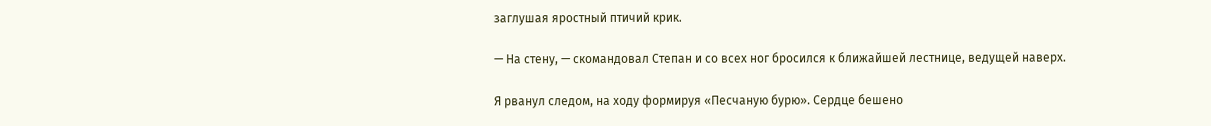заглушая яростный птичий крик.

— На стену, — скомандовал Степан и со всех ног бросился к ближайшей лестнице, ведущей наверх.

Я рванул следом, на ходу формируя «Песчаную бурю». Сердце бешено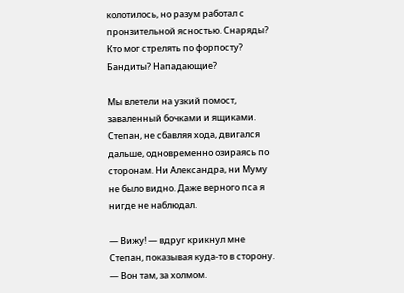колотилось, но разум работал с пронзительной ясностью. Снаряды? Кто мог стрелять по форпосту? Бандиты? Нападающие?

Мы влетели на узкий помост, заваленный бочками и ящиками. Степан, не сбавляя хода, двигался дальше, одновременно озираясь по сторонам. Ни Александра, ни Муму не было видно. Даже верного пса я нигде не наблюдал.

— Вижу! — вдруг крикнул мне Степан, показывая куда-то в сторону. — Вон там, за холмом.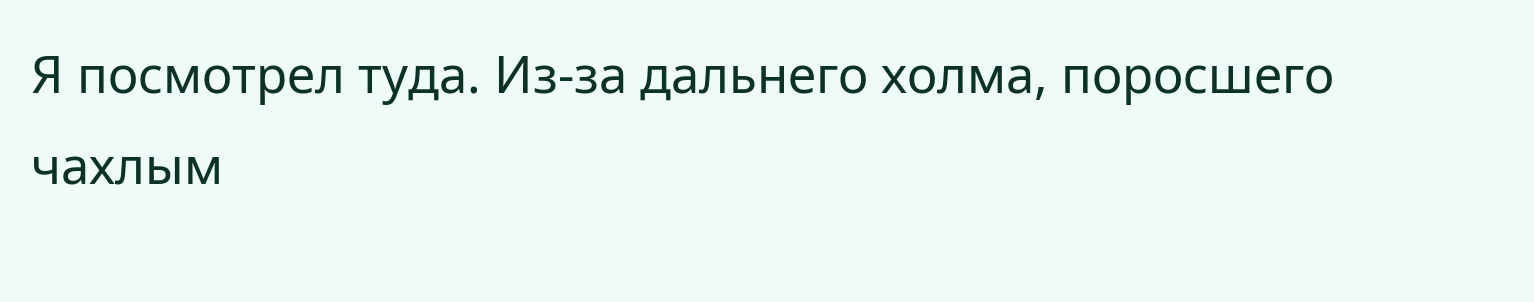Я посмотрел туда. Из-за дальнего холма, поросшего чахлым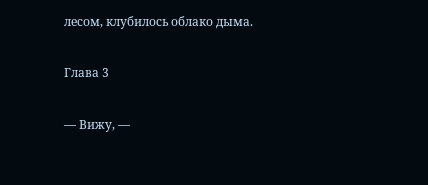лесом, клубилось облако дыма.

Глава 3

— Вижу, —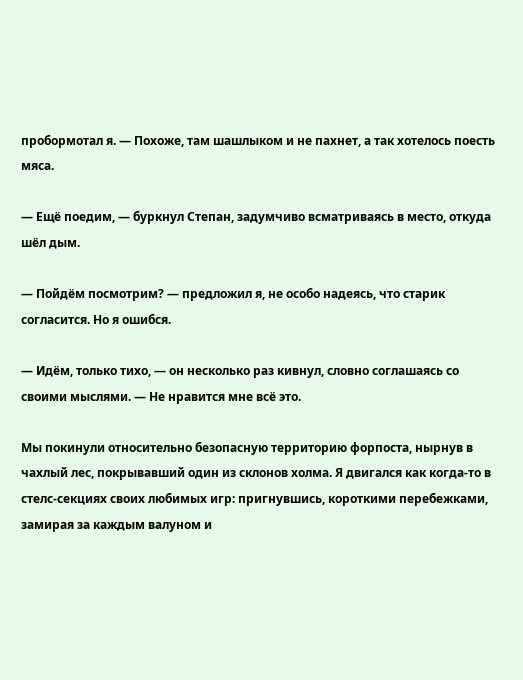пробормотал я. — Похоже, там шашлыком и не пахнет, а так хотелось поесть мяса.

— Ещё поедим, — буркнул Степан, задумчиво всматриваясь в место, откуда шёл дым.

— Пойдём посмотрим? — предложил я, не особо надеясь, что старик согласится. Но я ошибся.

— Идём, только тихо, — он несколько раз кивнул, словно соглашаясь со своими мыслями. — Не нравится мне всё это.

Мы покинули относительно безопасную территорию форпоста, нырнув в чахлый лес, покрывавший один из склонов холма. Я двигался как когда-то в стелс-секциях своих любимых игр: пригнувшись, короткими перебежками, замирая за каждым валуном и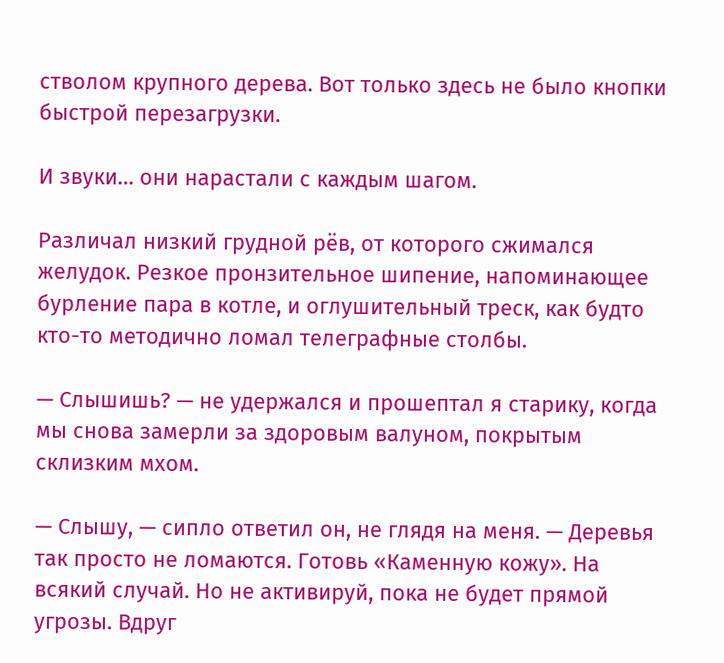стволом крупного дерева. Вот только здесь не было кнопки быстрой перезагрузки.

И звуки… они нарастали с каждым шагом.

Различал низкий грудной рёв, от которого сжимался желудок. Резкое пронзительное шипение, напоминающее бурление пара в котле, и оглушительный треск, как будто кто-то методично ломал телеграфные столбы.

— Слышишь? — не удержался и прошептал я старику, когда мы снова замерли за здоровым валуном, покрытым склизким мхом.

— Слышу, — сипло ответил он, не глядя на меня. — Деревья так просто не ломаются. Готовь «Каменную кожу». На всякий случай. Но не активируй, пока не будет прямой угрозы. Вдруг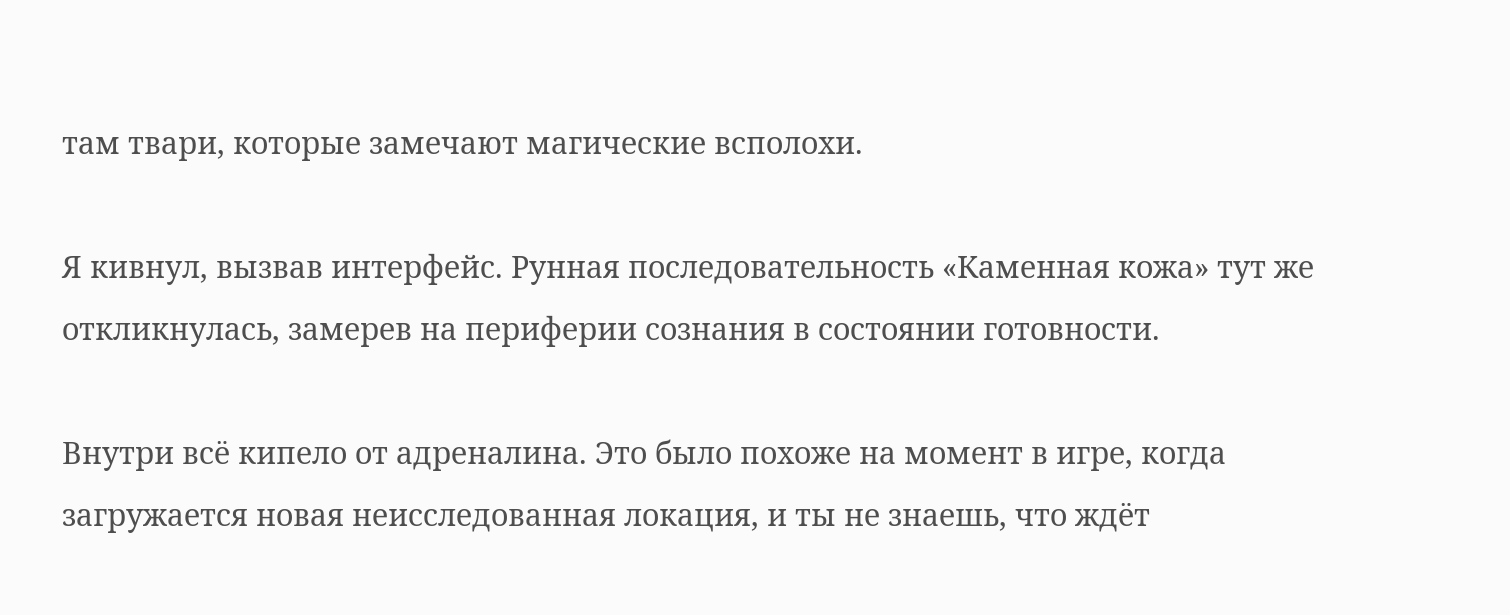там твари, которые замечают магические всполохи.

Я кивнул, вызвав интерфейс. Рунная последовательность «Каменная кожа» тут же откликнулась, замерев на периферии сознания в состоянии готовности.

Внутри всё кипело от адреналина. Это было похоже на момент в игре, когда загружается новая неисследованная локация, и ты не знаешь, что ждёт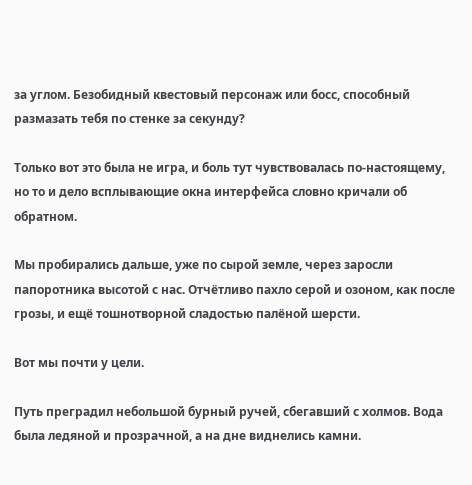за углом. Безобидный квестовый персонаж или босс, способный размазать тебя по стенке за секунду?

Только вот это была не игра, и боль тут чувствовалась по-настоящему, но то и дело всплывающие окна интерфейса словно кричали об обратном.

Мы пробирались дальше, уже по сырой земле, через заросли папоротника высотой с нас. Отчётливо пахло серой и озоном, как после грозы, и ещё тошнотворной сладостью палёной шерсти.

Вот мы почти у цели.

Путь преградил небольшой бурный ручей, сбегавший с холмов. Вода была ледяной и прозрачной, а на дне виднелись камни.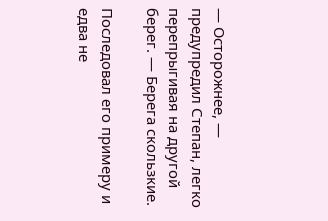— Осторожнее, — предупредил Степан, легко перепрыгивая на другой берег. — Берега скользкие.

Последовал его примеру и едва не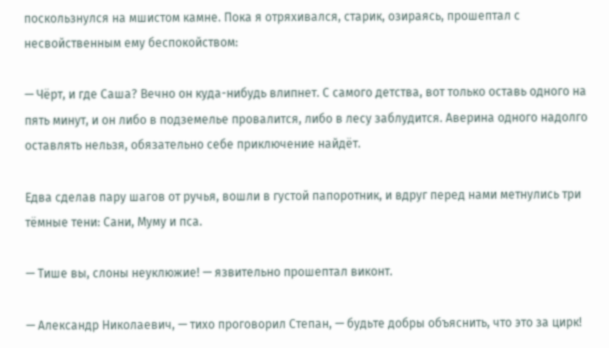поскользнулся на мшистом камне. Пока я отряхивался, старик, озираясь, прошептал с несвойственным ему беспокойством:

— Чёрт, и где Саша? Вечно он куда-нибудь влипнет. С самого детства, вот только оставь одного на пять минут, и он либо в подземелье провалится, либо в лесу заблудится. Аверина одного надолго оставлять нельзя, обязательно себе приключение найдёт.

Едва сделав пару шагов от ручья, вошли в густой папоротник, и вдруг перед нами метнулись три тёмные тени: Сани, Муму и пса.

— Тише вы, слоны неуклюжие! — язвительно прошептал виконт.

— Александр Николаевич, — тихо проговорил Степан, — будьте добры объяснить, что это за цирк!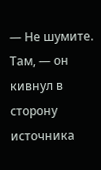— Не шумите. Там, — он кивнул в сторону источника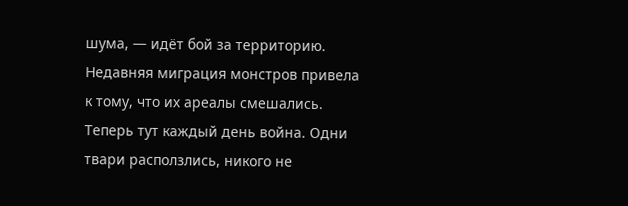шума, — идёт бой за территорию. Недавняя миграция монстров привела к тому, что их ареалы смешались. Теперь тут каждый день война. Одни твари расползлись, никого не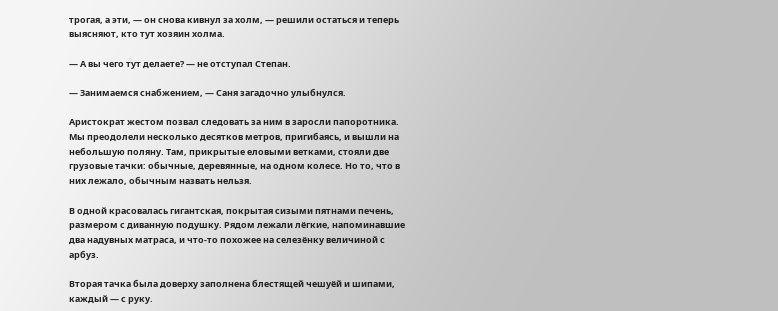трогая, а эти, — он снова кивнул за холм, — решили остаться и теперь выясняют, кто тут хозяин холма.

— А вы чего тут делаете? — не отступал Степан.

— Занимаемся снабжением, — Саня загадочно улыбнулся.

Аристократ жестом позвал следовать за ним в заросли папоротника. Мы преодолели несколько десятков метров, пригибаясь, и вышли на небольшую поляну. Там, прикрытые еловыми ветками, стояли две грузовые тачки: обычные, деревянные, на одном колесе. Но то, что в них лежало, обычным назвать нельзя.

В одной красовалась гигантская, покрытая сизыми пятнами печень, размером с диванную подушку. Рядом лежали лёгкие, напоминавшие два надувных матраса, и что-то похожее на селезёнку величиной с арбуз.

Вторая тачка была доверху заполнена блестящей чешуёй и шипами, каждый — с руку.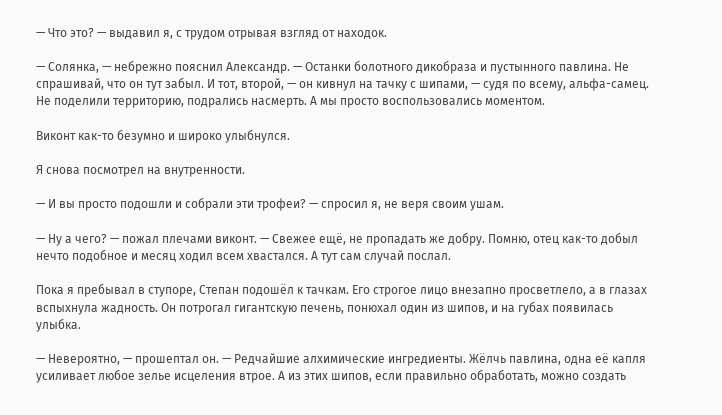— Что это? — выдавил я, с трудом отрывая взгляд от находок.

— Солянка, — небрежно пояснил Александр. — Останки болотного дикобраза и пустынного павлина. Не спрашивай, что он тут забыл. И тот, второй, — он кивнул на тачку с шипами, — судя по всему, альфа-самец. Не поделили территорию, подрались насмерть. А мы просто воспользовались моментом.

Виконт как-то безумно и широко улыбнулся.

Я снова посмотрел на внутренности.

— И вы просто подошли и собрали эти трофеи? — спросил я, не веря своим ушам.

— Ну а чего? — пожал плечами виконт. — Свежее ещё, не пропадать же добру. Помню, отец как-то добыл нечто подобное и месяц ходил всем хвастался. А тут сам случай послал.

Пока я пребывал в ступоре, Степан подошёл к тачкам. Его строгое лицо внезапно просветлело, а в глазах вспыхнула жадность. Он потрогал гигантскую печень, понюхал один из шипов, и на губах появилась улыбка.

— Невероятно, — прошептал он. — Редчайшие алхимические ингредиенты. Жёлчь павлина, одна её капля усиливает любое зелье исцеления втрое. А из этих шипов, если правильно обработать, можно создать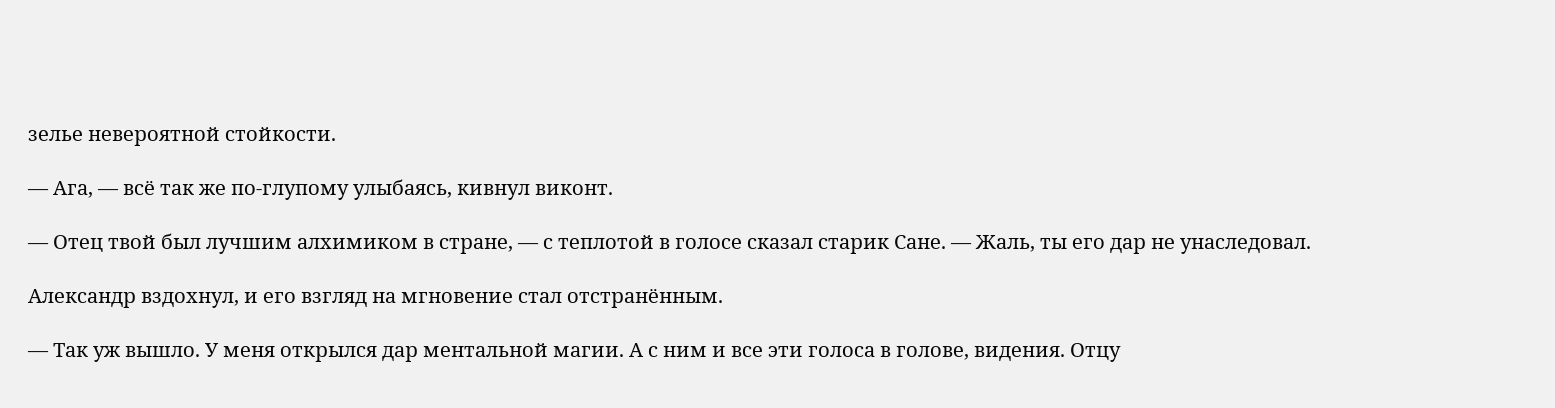зелье невероятной стойкости.

— Ага, — всё так же по-глупому улыбаясь, кивнул виконт.

— Отец твой был лучшим алхимиком в стране, — с теплотой в голосе сказал старик Сане. — Жаль, ты его дар не унаследовал.

Александр вздохнул, и его взгляд на мгновение стал отстранённым.

— Так уж вышло. У меня открылся дар ментальной магии. А с ним и все эти голоса в голове, видения. Отцу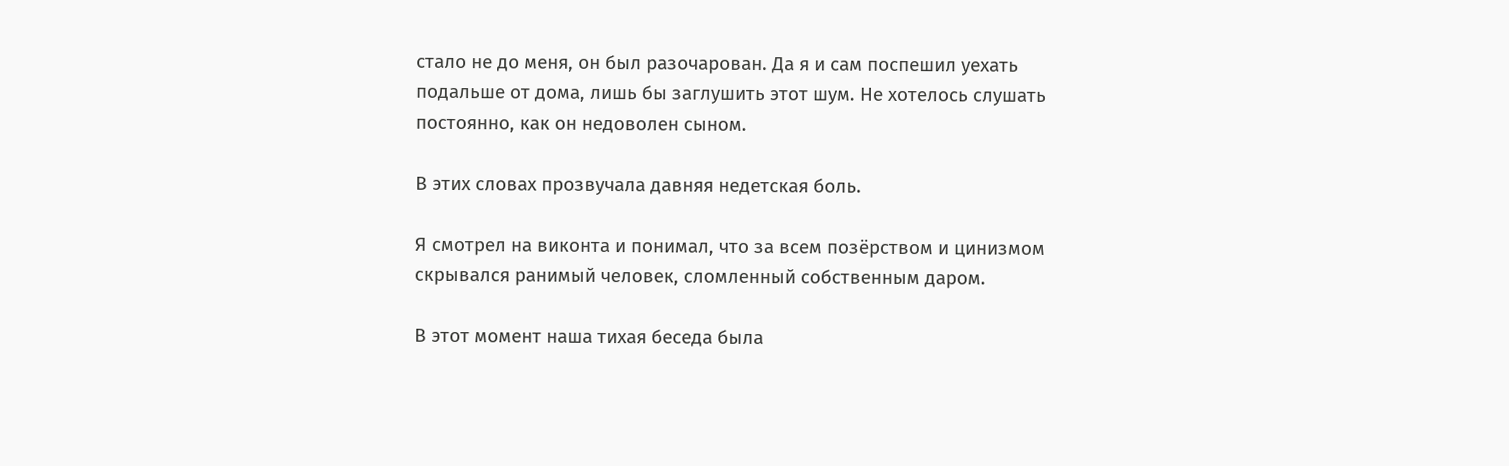стало не до меня, он был разочарован. Да я и сам поспешил уехать подальше от дома, лишь бы заглушить этот шум. Не хотелось слушать постоянно, как он недоволен сыном.

В этих словах прозвучала давняя недетская боль.

Я смотрел на виконта и понимал, что за всем позёрством и цинизмом скрывался ранимый человек, сломленный собственным даром.

В этот момент наша тихая беседа была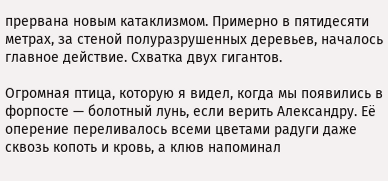прервана новым катаклизмом. Примерно в пятидесяти метрах, за стеной полуразрушенных деревьев, началось главное действие. Схватка двух гигантов.

Огромная птица, которую я видел, когда мы появились в форпосте — болотный лунь, если верить Александру. Её оперение переливалось всеми цветами радуги даже сквозь копоть и кровь, а клюв напоминал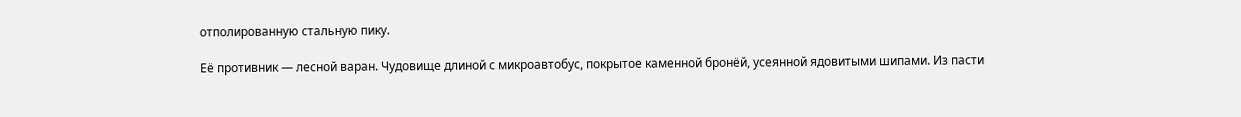отполированную стальную пику.

Её противник — лесной варан. Чудовище длиной с микроавтобус, покрытое каменной бронёй, усеянной ядовитыми шипами. Из пасти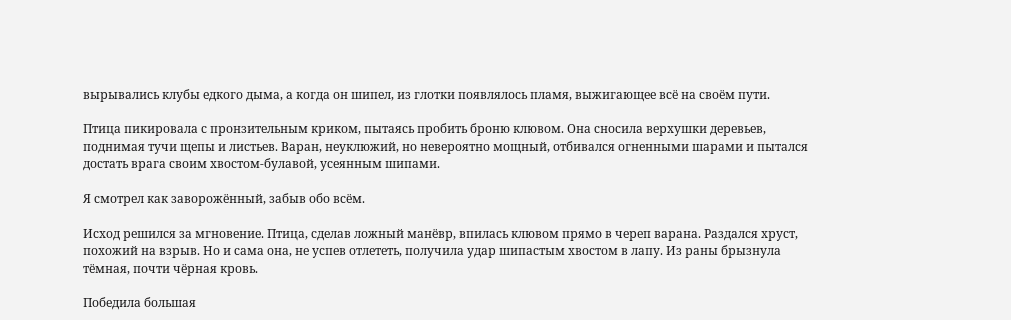вырывались клубы едкого дыма, а когда он шипел, из глотки появлялось пламя, выжигающее всё на своём пути.

Птица пикировала с пронзительным криком, пытаясь пробить броню клювом. Она сносила верхушки деревьев, поднимая тучи щепы и листьев. Варан, неуклюжий, но невероятно мощный, отбивался огненными шарами и пытался достать врага своим хвостом-булавой, усеянным шипами.

Я смотрел как заворожённый, забыв обо всём.

Исход решился за мгновение. Птица, сделав ложный манёвр, впилась клювом прямо в череп варана. Раздался хруст, похожий на взрыв. Но и сама она, не успев отлететь, получила удар шипастым хвостом в лапу. Из раны брызнула тёмная, почти чёрная кровь.

Победила большая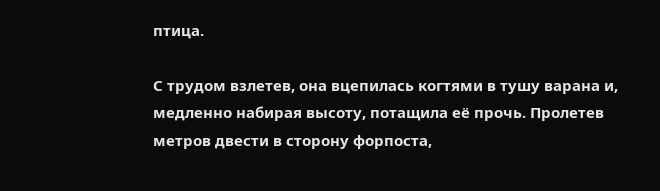птица.

С трудом взлетев, она вцепилась когтями в тушу варана и, медленно набирая высоту, потащила её прочь. Пролетев метров двести в сторону форпоста,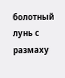болотный лунь с размаху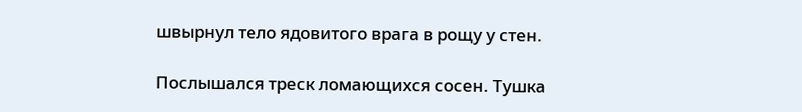швырнул тело ядовитого врага в рощу у стен.

Послышался треск ломающихся сосен. Тушка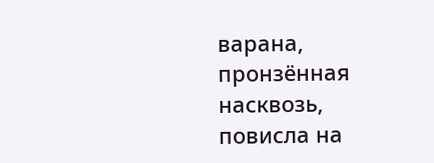варана, пронзённая насквозь, повисла на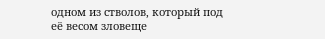одном из стволов, который под её весом зловеще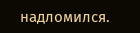надломился.